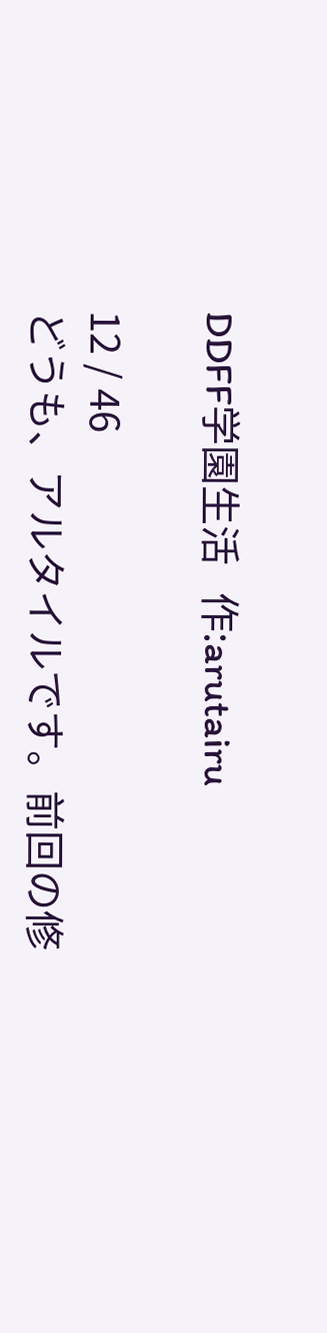DDFF学園生活   作:arutairu

12 / 46
どうも、アルタイルです。前回の修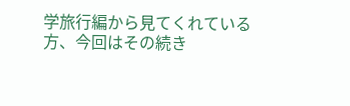学旅行編から見てくれている方、今回はその続き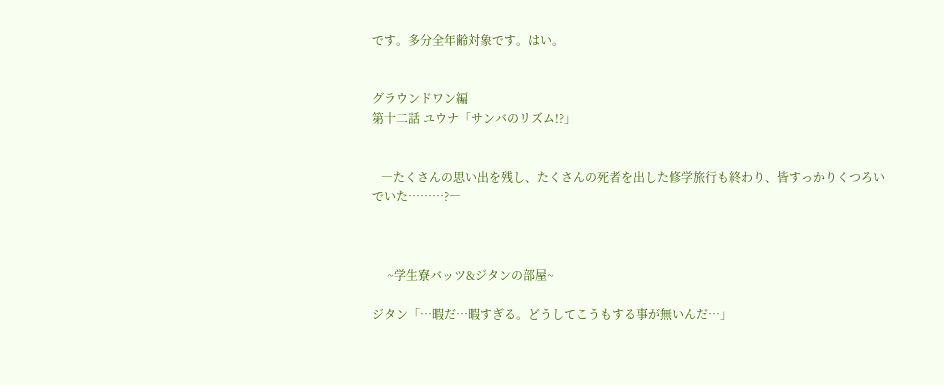です。多分全年齢対象です。はい。


グラウンドワン編
第十二話 ユウナ「サンバのリズム!?」


   ―たくさんの思い出を残し、たくさんの死者を出した修学旅行も終わり、皆すっかりくつろいでいた………?―



     ~学生寮バッツ&ジタンの部屋~

ジタン「…暇だ…暇すぎる。どうしてこうもする事が無いんだ…」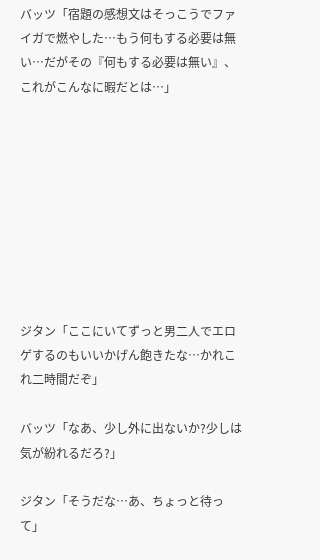バッツ「宿題の感想文はそっこうでファイガで燃やした…もう何もする必要は無い…だがその『何もする必要は無い』、これがこんなに暇だとは…」









ジタン「ここにいてずっと男二人でエロゲするのもいいかげん飽きたな…かれこれ二時間だぞ」

バッツ「なあ、少し外に出ないか?少しは気が紛れるだろ?」

ジタン「そうだな…あ、ちょっと待って」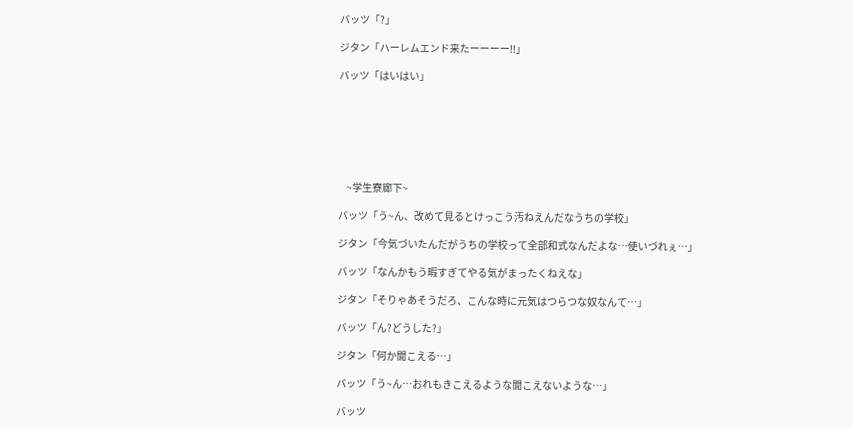バッツ「?」

ジタン「ハーレムエンド来たーーーー!!」

バッツ「はいはい」







    ~学生寮廊下~

バッツ「う~ん、改めて見るとけっこう汚ねえんだなうちの学校」

ジタン「今気づいたんだがうちの学校って全部和式なんだよな…使いづれぇ…」

バッツ「なんかもう暇すぎてやる気がまったくねえな」

ジタン「そりゃあそうだろ、こんな時に元気はつらつな奴なんて…」

バッツ「ん?どうした?」

ジタン「何か聞こえる…」

バッツ「う~ん…おれもきこえるような聞こえないような…」

バッツ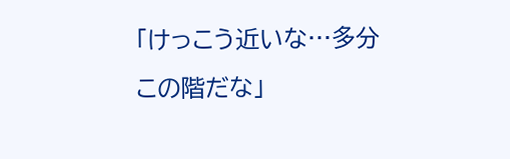「けっこう近いな…多分この階だな」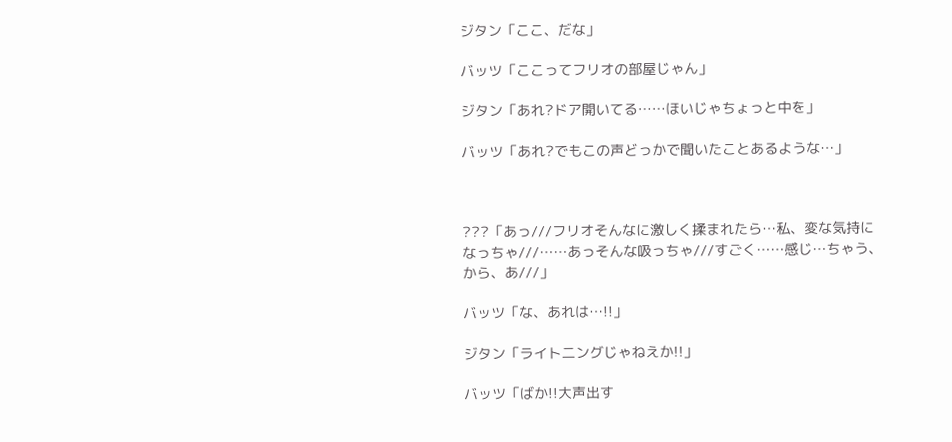ジタン「ここ、だな」

バッツ「ここってフリオの部屋じゃん」

ジタン「あれ?ドア開いてる……ほいじゃちょっと中を」

バッツ「あれ?でもこの声どっかで聞いたことあるような…」



???「あっ///フリオそんなに激しく揉まれたら…私、変な気持になっちゃ///……あっそんな吸っちゃ///すごく……感じ…ちゃう、から、あ///」

バッツ「な、あれは…!!」

ジタン「ライト二ングじゃねえか!!」

バッツ「ばか!!大声出す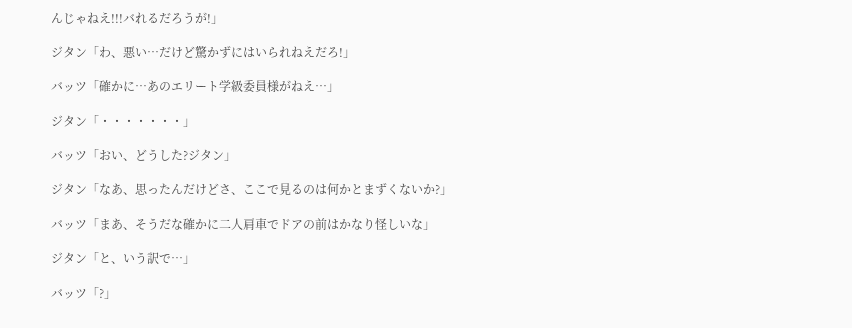んじゃねえ!!!バれるだろうが!」

ジタン「わ、悪い…だけど驚かずにはいられねえだろ!」

バッツ「確かに…あのエリート学級委員様がねえ…」

ジタン「・・・・・・・」

バッツ「おい、どうした?ジタン」

ジタン「なあ、思ったんだけどさ、ここで見るのは何かとまずくないか?」

バッツ「まあ、そうだな確かに二人肩車でドアの前はかなり怪しいな」

ジタン「と、いう訳で…」

バッツ「?」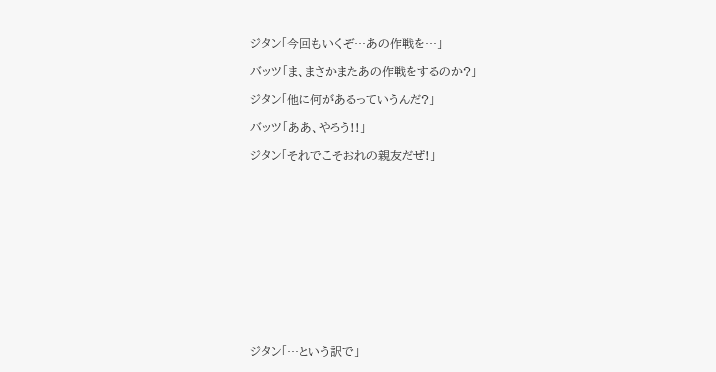ジタン「今回もいくぞ…あの作戦を…」

バッツ「ま、まさかまたあの作戦をするのか?」

ジタン「他に何があるっていうんだ?」

バッツ「ああ、やろう!!」

ジタン「それでこそおれの親友だぜ!」













ジタン「…という訳で」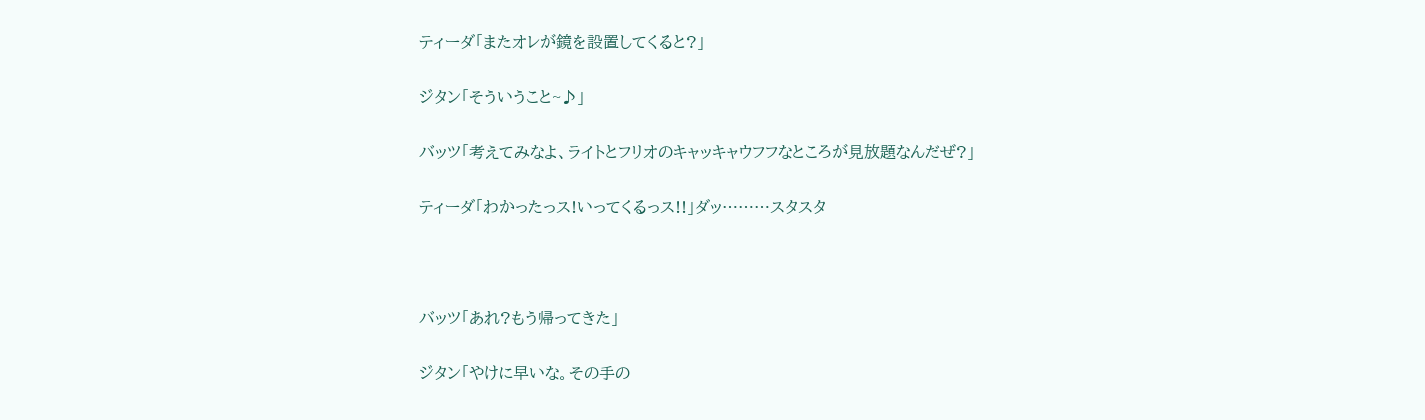ティーダ「またオレが鏡を設置してくると?」

ジタン「そういうこと~♪」

バッツ「考えてみなよ、ライトとフリオのキャッキャウフフなところが見放題なんだぜ?」

ティーダ「わかったっス!いってくるっス!!」ダッ………スタスタ



バッツ「あれ?もう帰ってきた」

ジタン「やけに早いな。その手の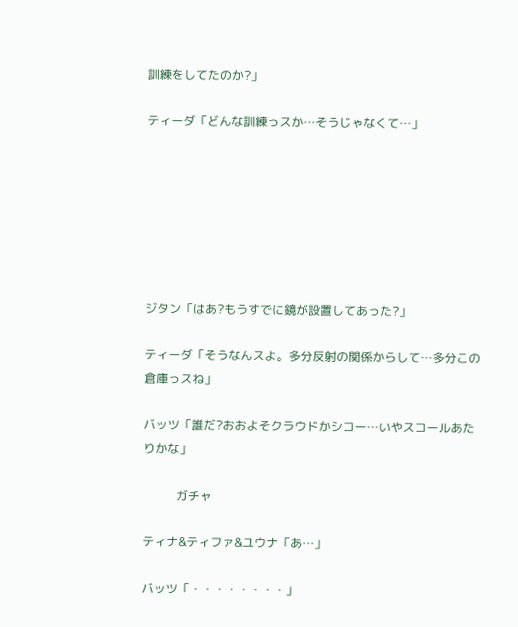訓練をしてたのか?」

ティーダ「どんな訓練っスか…そうじゃなくて…」







ジタン「はあ?もうすでに鏡が設置してあった?」

ティーダ「そうなんスよ。多分反射の関係からして…多分この倉庫っスね」

バッツ「誰だ?おおよそクラウドかシコー…いやスコールあたりかな」

           ガチャ

ティナ&ティファ&ユウナ「あ…」

バッツ「・・・・・・・・」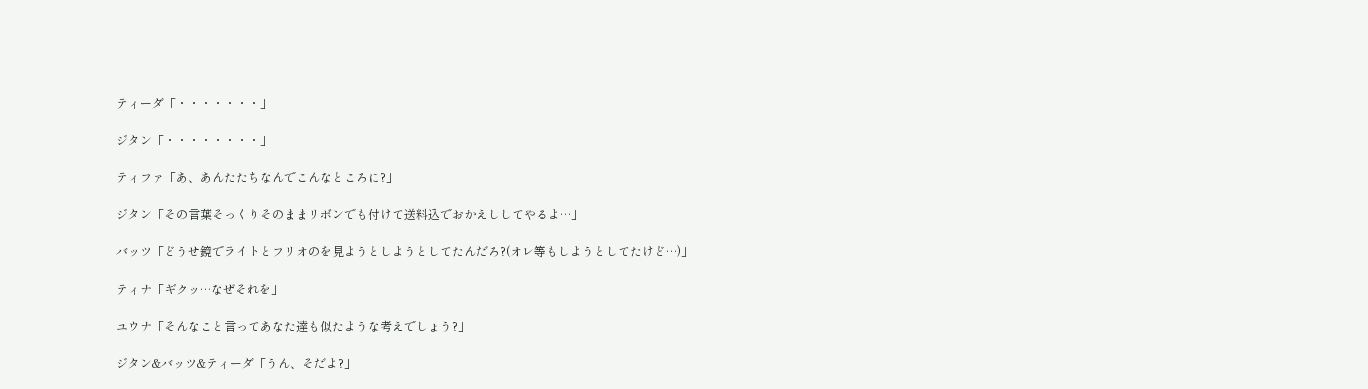ティーダ「・・・・・・・」

ジタン「・・・・・・・・」

ティファ「あ、あんたたちなんでこんなところに?」

ジタン「その言葉そっくりそのままリボンでも付けて送料込でおかえししてやるよ…」

バッツ「どうせ鏡でライトとフリオのを見ようとしようとしてたんだろ?(オレ等もしようとしてたけど…)」

ティナ「ギクッ…なぜそれを」

ユウナ「そんなこと言ってあなた達も似たような考えでしょう?」

ジタン&バッツ&ティーダ「うん、そだよ?」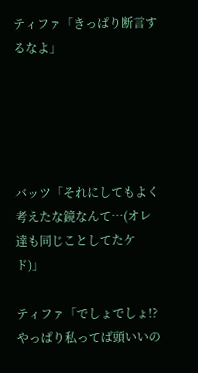ティファ「きっぱり断言するなよ」





バッツ「それにしてもよく考えたな鏡なんて…(オレ達も同じことしてたケド)」

ティファ「でしょでしょ!?やっぱり私ってば頭いいの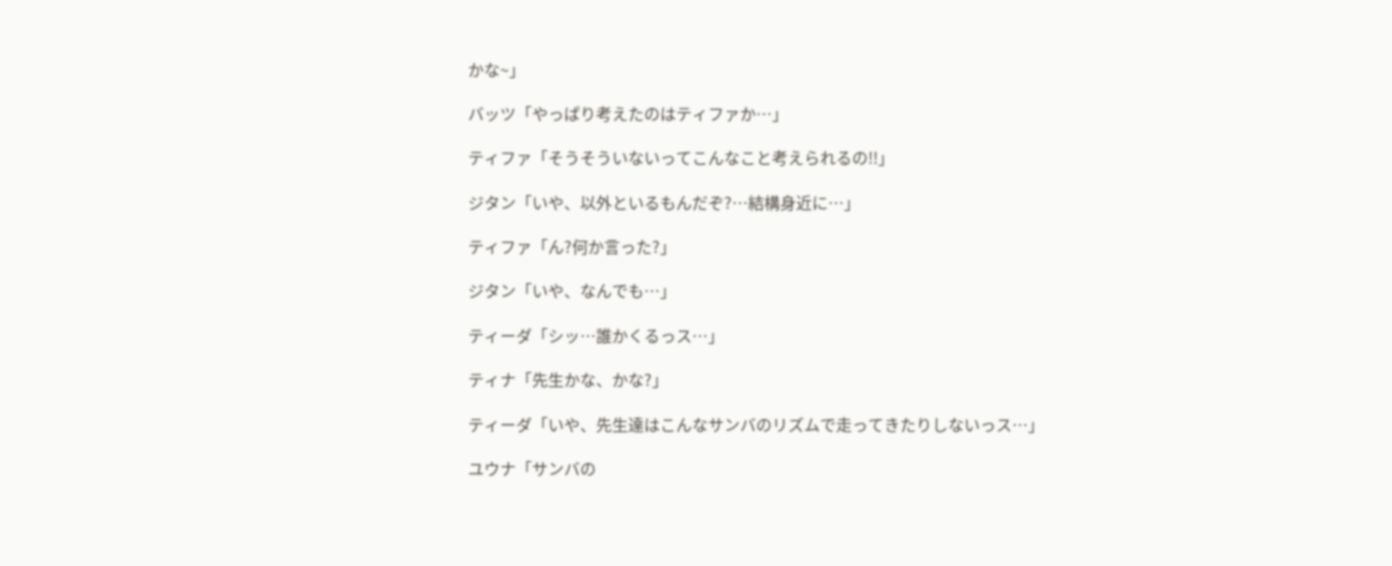かな~」

バッツ「やっぱり考えたのはティファか…」

ティファ「そうそういないってこんなこと考えられるの!!」

ジタン「いや、以外といるもんだぞ?…結構身近に…」

ティファ「ん?何か言った?」

ジタン「いや、なんでも…」

ティーダ「シッ…誰かくるっス…」

ティナ「先生かな、かな?」

ティーダ「いや、先生達はこんなサンバのリズムで走ってきたりしないっス…」

ユウナ「サンバの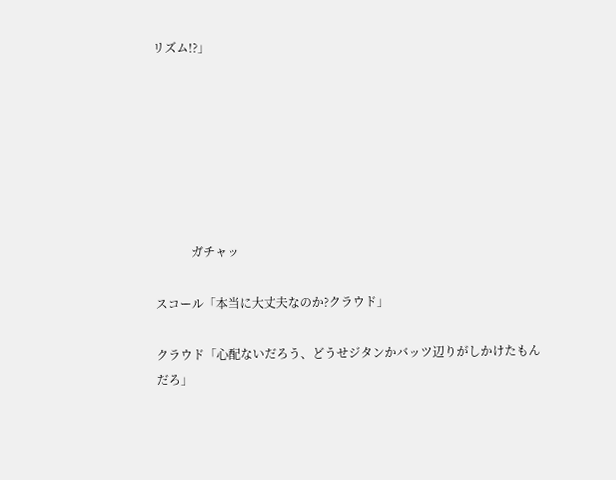リズム!?」







            ガチャッ

スコール「本当に大丈夫なのか?クラウド」

クラウド「心配ないだろう、どうせジタンかバッツ辺りがしかけたもんだろ」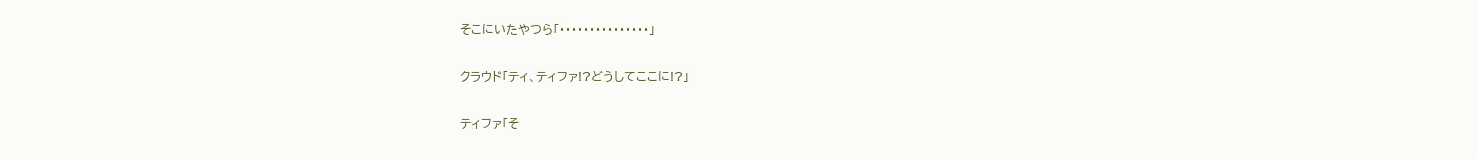そこにいたやつら「・・・・・・・・・・・・・・・」

クラウド「ティ、ティファ!?どうしてここに!?」

ティファ「そ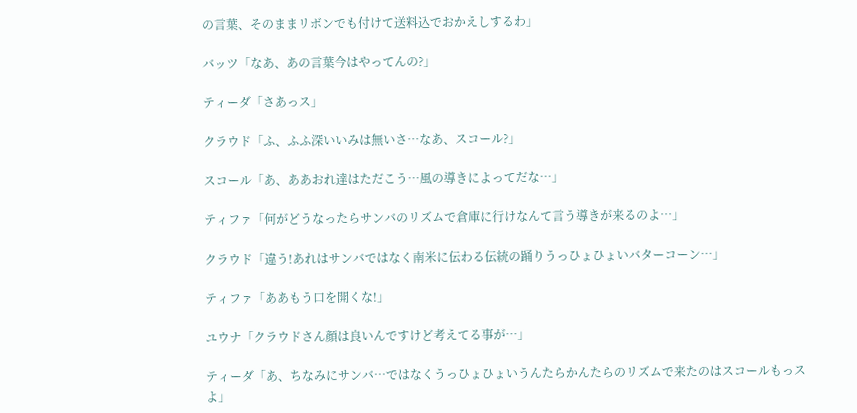の言葉、そのままリボンでも付けて送料込でおかえしするわ」

バッツ「なあ、あの言葉今はやってんの?」

ティーダ「さあっス」

クラウド「ふ、ふふ深いいみは無いさ…なあ、スコール?」

スコール「あ、ああおれ達はただこう…風の導きによってだな…」

ティファ「何がどうなったらサンバのリズムで倉庫に行けなんて言う導きが来るのよ…」

クラウド「違う!あれはサンバではなく南米に伝わる伝統の踊りうっひょひょいバターコーン…」

ティファ「ああもう口を開くな!」

ユウナ「クラウドさん顔は良いんですけど考えてる事が…」

ティーダ「あ、ちなみにサンバ…ではなくうっひょひょいうんたらかんたらのリズムで来たのはスコールもっスよ」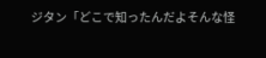ジタン「どこで知ったんだよそんな怪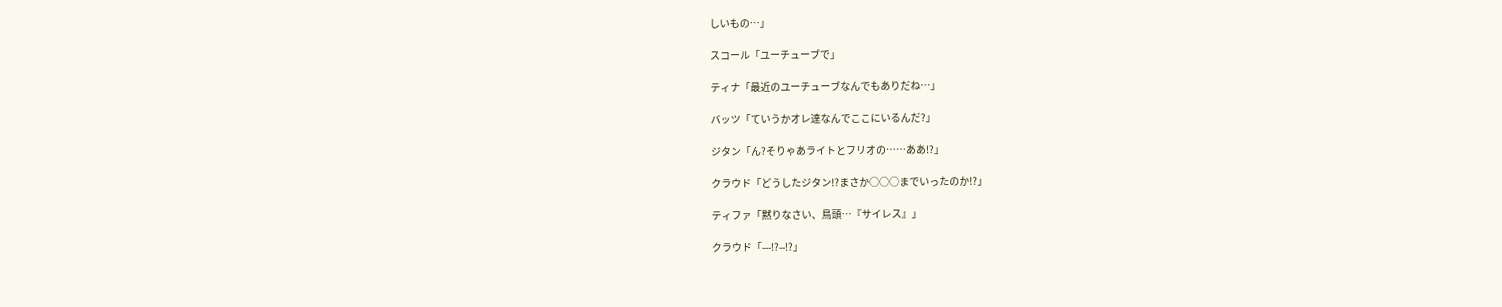しいもの…」

スコール「ユーチューブで」

ティナ「最近のユーチューブなんでもありだね…」

バッツ「ていうかオレ達なんでここにいるんだ?」

ジタン「ん?そりゃあライトとフリオの……ああ!?」

クラウド「どうしたジタン!?まさか○○○までいったのか!?」

ティファ「黙りなさい、鳥頭…『サイレス』」

クラウド「---!?--!?」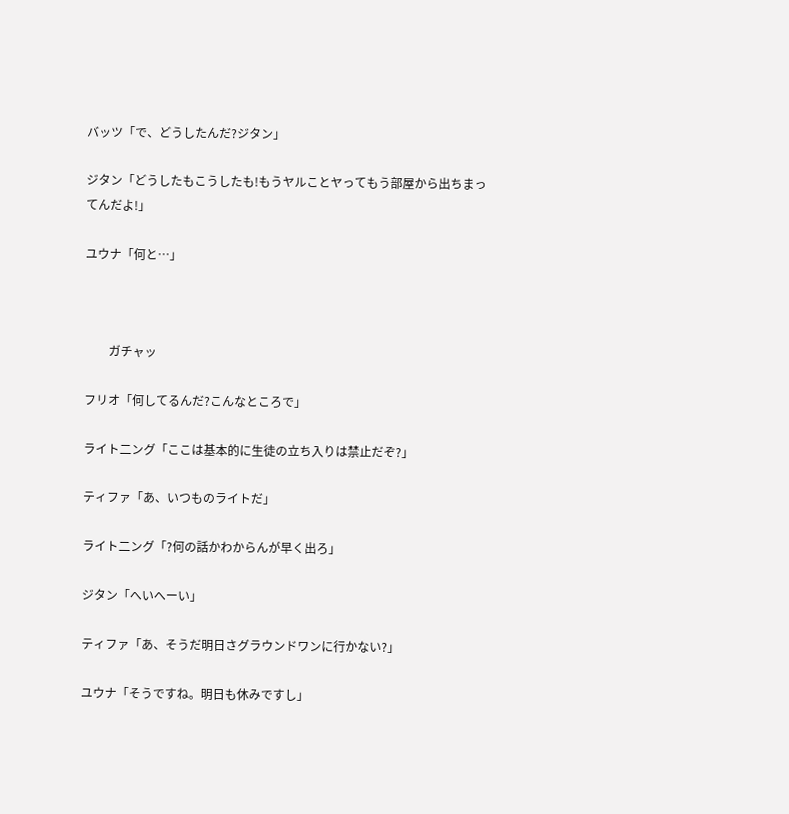バッツ「で、どうしたんだ?ジタン」

ジタン「どうしたもこうしたも!もうヤルことヤってもう部屋から出ちまってんだよ!」

ユウナ「何と…」



        ガチャッ

フリオ「何してるんだ?こんなところで」

ライト二ング「ここは基本的に生徒の立ち入りは禁止だぞ?」

ティファ「あ、いつものライトだ」

ライト二ング「?何の話かわからんが早く出ろ」

ジタン「へいへーい」

ティファ「あ、そうだ明日さグラウンドワンに行かない?」

ユウナ「そうですね。明日も休みですし」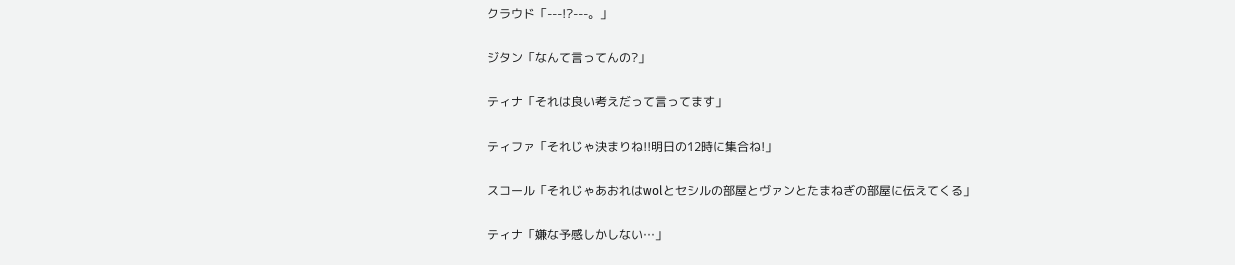クラウド「---!?---。」

ジタン「なんて言ってんの?」

ティナ「それは良い考えだって言ってます」

ティファ「それじゃ決まりね!!明日の12時に集合ね!」

スコール「それじゃあおれはwolとセシルの部屋とヴァンとたまねぎの部屋に伝えてくる」

ティナ「嫌な予感しかしない…」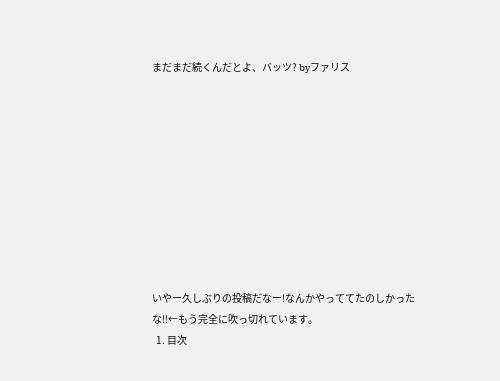まだまだ続くんだとよ、バッツ? byファリス










いやー久しぶりの投稿だなー!なんかやっててたのしかったな!!←もう完全に吹っ切れています。
  1. 目次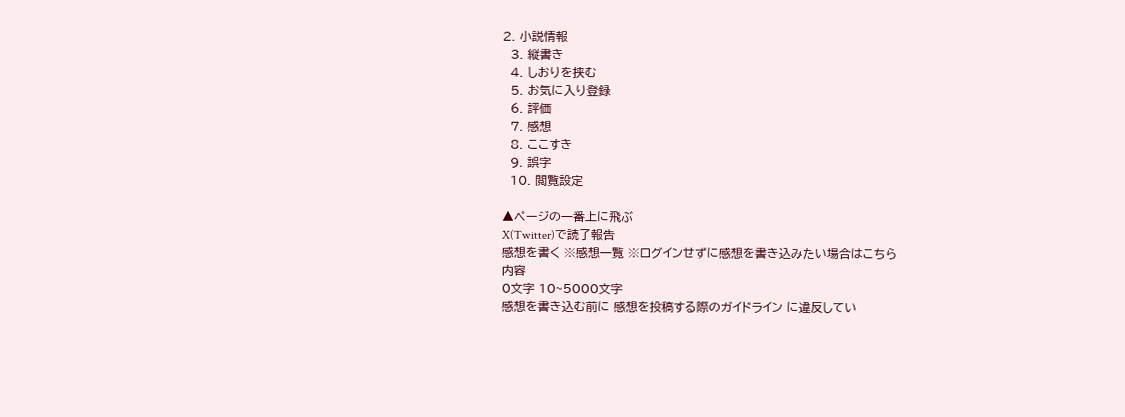2. 小説情報
  3. 縦書き
  4. しおりを挟む
  5. お気に入り登録
  6. 評価
  7. 感想
  8. ここすき
  9. 誤字
  10. 閲覧設定

▲ページの一番上に飛ぶ
X(Twitter)で読了報告
感想を書く ※感想一覧 ※ログインせずに感想を書き込みたい場合はこちら
内容
0文字 10~5000文字
感想を書き込む前に 感想を投稿する際のガイドライン に違反してい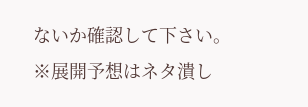ないか確認して下さい。
※展開予想はネタ潰し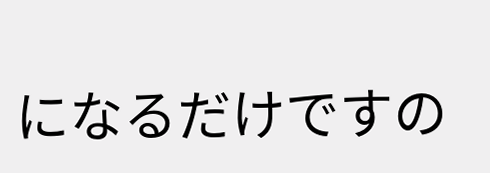になるだけですの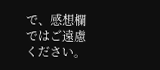で、感想欄ではご遠慮ください。